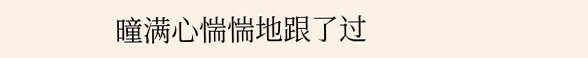曈满心惴惴地跟了过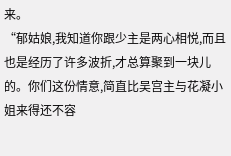来。
“郁姑娘,我知道你跟少主是两心相悦,而且也是经历了许多波折,才总算聚到一块儿的。你们这份情意,简直比吴宫主与花凝小姐来得还不容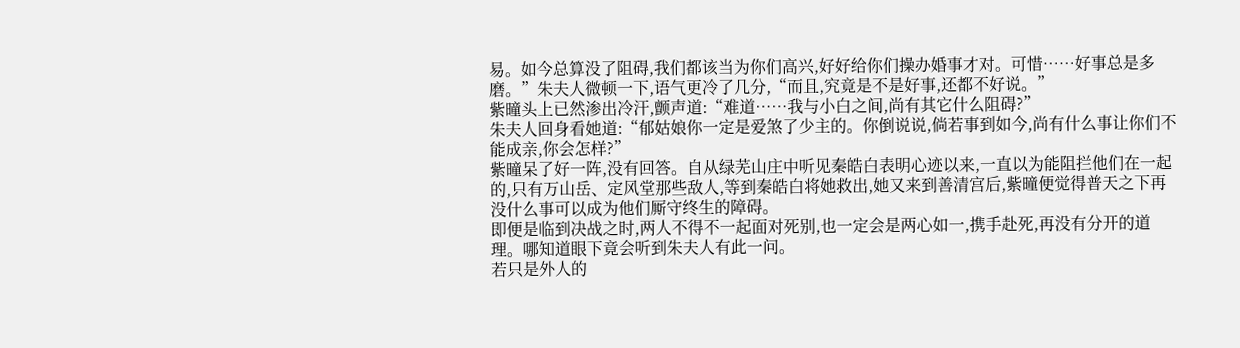易。如今总算没了阻碍,我们都该当为你们高兴,好好给你们操办婚事才对。可惜……好事总是多磨。”朱夫人微顿一下,语气更冷了几分,“而且,究竟是不是好事,还都不好说。”
紫曈头上已然渗出冷汗,颤声道:“难道……我与小白之间,尚有其它什么阻碍?”
朱夫人回身看她道:“郁姑娘你一定是爱煞了少主的。你倒说说,倘若事到如今,尚有什么事让你们不能成亲,你会怎样?”
紫曈呆了好一阵,没有回答。自从绿芜山庄中听见秦皓白表明心迹以来,一直以为能阻拦他们在一起的,只有万山岳、定风堂那些敌人,等到秦皓白将她救出,她又来到善清宫后,紫曈便觉得普天之下再没什么事可以成为他们厮守终生的障碍。
即便是临到决战之时,两人不得不一起面对死别,也一定会是两心如一,携手赴死,再没有分开的道理。哪知道眼下竟会听到朱夫人有此一问。
若只是外人的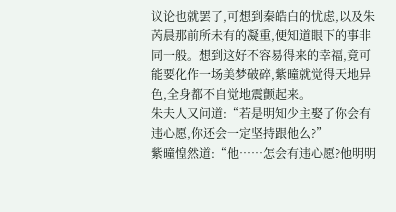议论也就罢了,可想到秦皓白的忧虑,以及朱芮晨那前所未有的凝重,便知道眼下的事非同一般。想到这好不容易得来的幸福,竟可能要化作一场美梦破碎,紫曈就觉得天地异色,全身都不自觉地震颤起来。
朱夫人又问道:“若是明知少主娶了你会有违心愿,你还会一定坚持跟他么?”
紫曈惶然道:“他……怎会有违心愿?他明明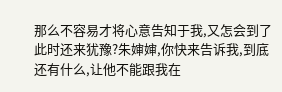那么不容易才将心意告知于我,又怎会到了此时还来犹豫?朱婶婶,你快来告诉我,到底还有什么,让他不能跟我在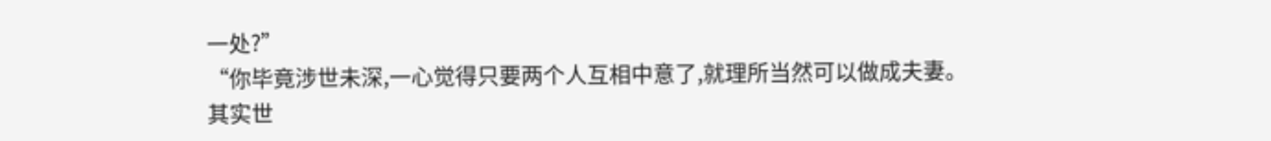一处?”
“你毕竟涉世未深,一心觉得只要两个人互相中意了,就理所当然可以做成夫妻。其实世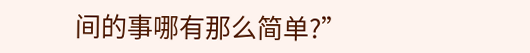间的事哪有那么简单?”